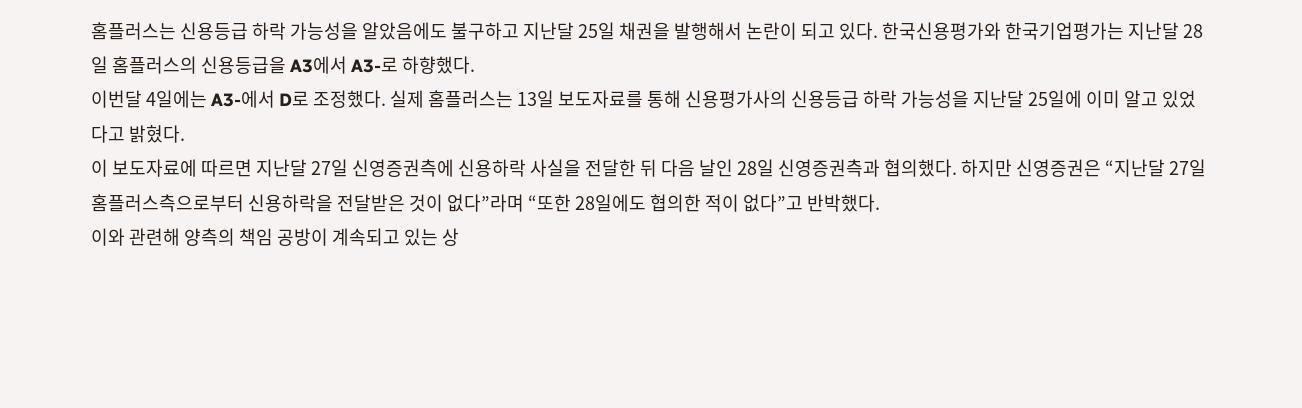홈플러스는 신용등급 하락 가능성을 알았음에도 불구하고 지난달 25일 채권을 발행해서 논란이 되고 있다. 한국신용평가와 한국기업평가는 지난달 28일 홈플러스의 신용등급을 A3에서 A3-로 하향했다.
이번달 4일에는 A3-에서 D로 조정했다. 실제 홈플러스는 13일 보도자료를 통해 신용평가사의 신용등급 하락 가능성을 지난달 25일에 이미 알고 있었다고 밝혔다.
이 보도자료에 따르면 지난달 27일 신영증권측에 신용하락 사실을 전달한 뒤 다음 날인 28일 신영증권측과 협의했다. 하지만 신영증권은 “지난달 27일 홈플러스측으로부터 신용하락을 전달받은 것이 없다”라며 “또한 28일에도 협의한 적이 없다”고 반박했다.
이와 관련해 양측의 책임 공방이 계속되고 있는 상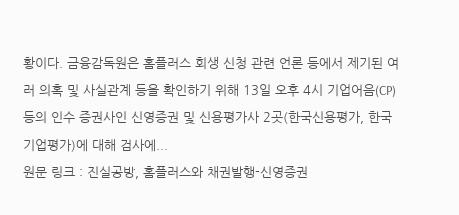황이다. 금융감독원은 홈플러스 회생 신청 관련 언론 등에서 제기된 여러 의혹 및 사실관계 등을 확인하기 위해 13일 오후 4시 기업어음(CP) 등의 인수 증권사인 신영증권 및 신용평가사 2곳(한국신용평가, 한국기업평가)에 대해 검사에...
원문 링크 : 진실공방, 홈플러스와 채권발행-신영증권